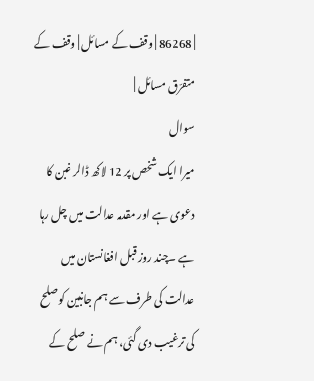| 86268 | وقف کے مسائل | وقف کے متفرّق مسائل |
سوال
میرا ایک شخص پر 12 لاکھ ڈالر غبن کا دعوی ہے اور مقدمہ عدالت میں چل رہا ہے ۔چند روز قبل افغانستان میں عدالت کی طرف سے ہم جانبین کوصلح کی ترغیب دی گئی، ہم نے صلح کے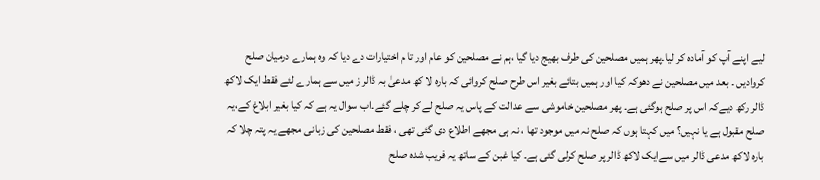لیے اپنے آپ کو آمادہ کر لیا۔پھر ہمیں مصلحین کی طرف بھیج دیا گیا ،ہم نے مصلحین کو عام اور تا م اختیارات دے دیا کہ وہ ہمارے درمیان صلح کروادیں ۔ بعد میں مصلحین نے دھوکہ کیا اور ہمیں بتائے بغیر اس طرح صلح کروائی کہ بارہ لا کھ مدعیٰ بہ ڈالر ز میں سے ہمارے لئے فقط ایک لاکھ ڈالر رکھ دیےکہ اس پر صلح ہوگئی ہے۔ پھر مصلحین خاموشی سے عدالت کے پاس یہ صلح لے کر چلے گئے۔اب سوال یہ ہے کہ کیا بغیر ابلاغ کے،یہ صلح مقبول ہے یا نہیں؟ میں کہتا ہوں کہ صلح نہ میں موجود تھا ، نہ ہی مجھے اطلاع دی گئی تھی ، فقط مصلحین کی زبانی مجھے یہ پتہ چلا کہ بارہ لاکھ مدعی ڈالر میں سےایک لاکھ ڈالر پر صلح کرلی گئی ہے۔ کیا غبن کے ساتھ یہ فریب شدہ صلح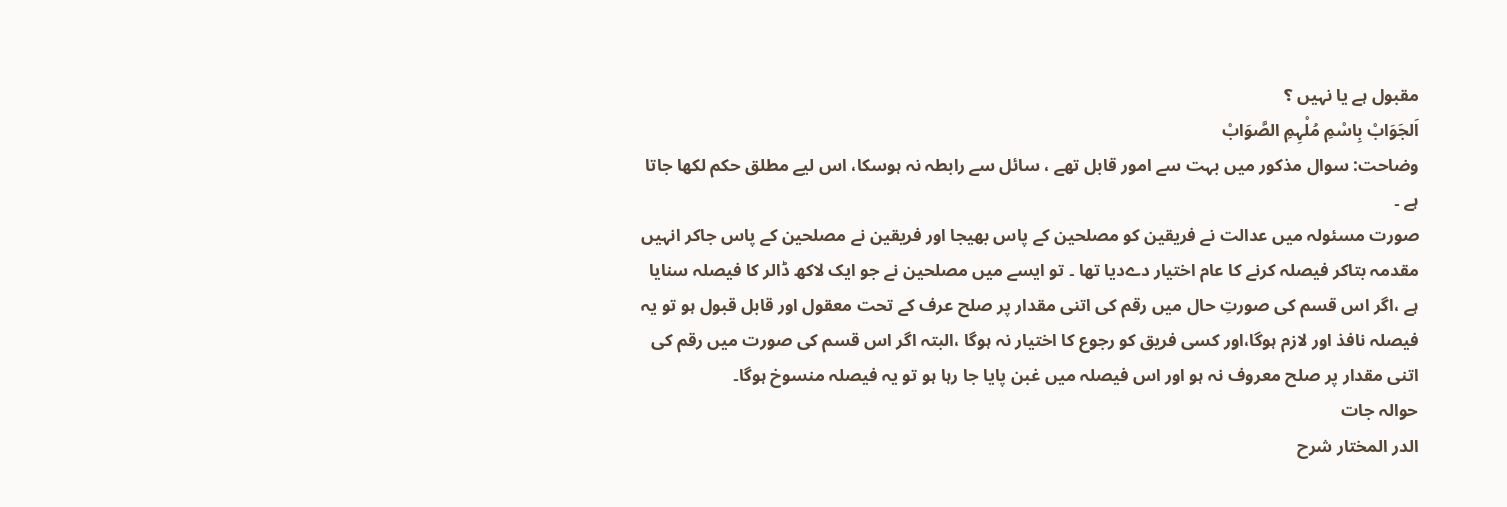مقبول ہے یا نہیں ؟
اَلجَوَابْ بِاسْمِ مُلْہِمِ الصَّوَابْ
وضاحت: سوال مذکور میں بہت سے امور قابل تھے ، سائل سے رابطہ نہ ہوسکا، اس لیے مطلق حکم لکھا جاتا ہے ۔
صورت مسئولہ میں عدالت نے فریقین کو مصلحین کے پاس بھیجا اور فریقین نے مصلحین کے پاس جاکر انہیں مقدمہ بتاکر فیصلہ کرنے کا عام اختیار دےدیا تھا ۔ تو ایسے میں مصلحین نے جو ایک لاکھ ڈالر کا فیصلہ سنایا ہے ،اگر اس قسم کی صورتِ حال میں رقم کی اتنی مقدار پر صلح عرف کے تحت معقول اور قابل قبول ہو تو یہ فیصلہ نافذ اور لازم ہوگا،اور کسی فریق کو رجوع کا اختیار نہ ہوگا ،البتہ اگر اس قسم کی صورت میں رقم کی اتنی مقدار پر صلح معروف نہ ہو اور اس فیصلہ میں غبن پایا جا رہا ہو تو یہ فیصلہ منسوخ ہوگا۔
حوالہ جات
الدر المختار شرح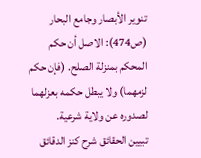تنوير الأبصار وجامع البحار (ص474): الاصل أن حكم المحكم بمنزلة الصلح. (فإن حكم لزمهما) ولا يبطل حكمه بعزلهما لصدوره عن ولاية شرعية.
تبيين الحقائق شرح كنز الدقائق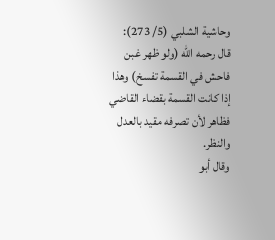وحاشية الشلبي (5/ 273):
قال رحمه الله (ولو ظهر غبن فاحش في القسمة تفسخ) وهذا إذا كانت القسمة بقضاء القاضي فظاهر لأن تصرفه مقيد بالعدل والنظر.
وقال أبو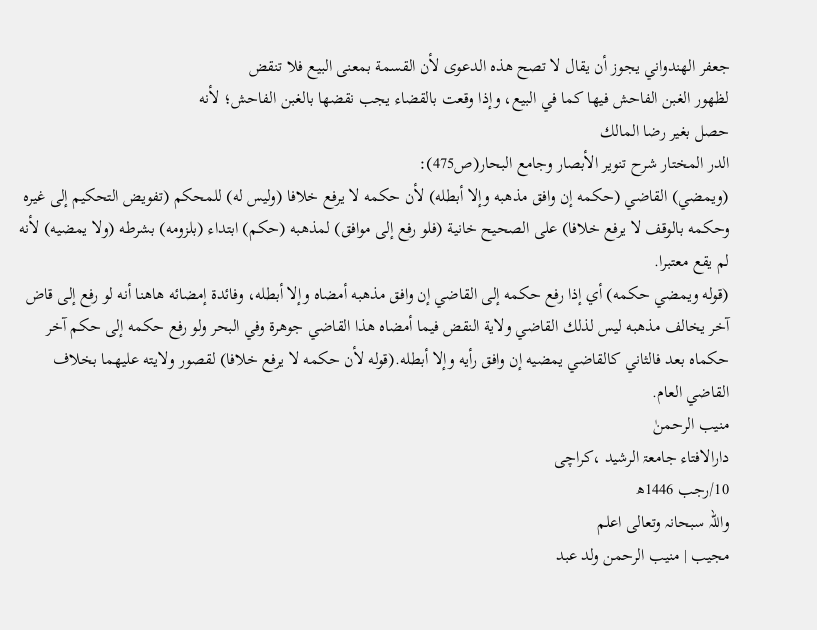جعفر الهندواني يجوز أن يقال لا تصح هذه الدعوى لأن القسمة بمعنى البيع فلا تنقض
لظهور الغبن الفاحش فيها كما في البيع، وإذا وقعت بالقضاء يجب نقضها بالغبن الفاحش؛ لأنه
حصل بغير رضا المالك
الدر المختار شرح تنوير الأبصار وجامع البحار(ص475):
(ويمضي) القاضي (حكمه إن وافق مذهبه وإلا أبطله) لأن حكمه لا يرفع خلافا (وليس له) للمحكم (تفويض التحكيم إلى غيره وحكمه بالوقف لا يرفع خلافا) على الصحيح خانية (فلو رفع إلى موافق) لمذهبه (حكم) ابتداء (بلزومه) بشرطه (ولا يمضيه) لأنه لم يقع معتبرا.
(قوله ويمضي حكمه) أي إذا رفع حكمه إلى القاضي إن وافق مذهبه أمضاه وإلا أبطله، وفائدة إمضائه هاهنا أنه لو رفع إلى قاض آخر يخالف مذهبه ليس لذلك القاضي ولاية النقض فيما أمضاه هذا القاضي جوهرة وفي البحر ولو رفع حكمه إلى حكم آخر حكماه بعد فالثاني كالقاضي يمضيه إن وافق رأيه وإلا أبطله.(قوله لأن حكمه لا يرفع خلافا) لقصور ولايته عليهما بخلاف القاضي العام.
منیب الرحمنٰ
دارالافتاء جامعۃ الرشید ،کراچی
10/رجب 1446ھ
واللہ سبحانہ وتعالی اعلم
مجیب | منیب الرحمن ولد عبد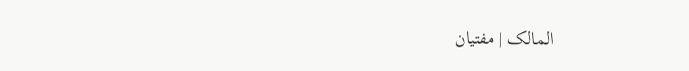المالک | مفتیان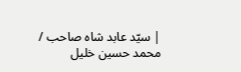| سیّد عابد شاہ صاحب / محمد حسین خلیل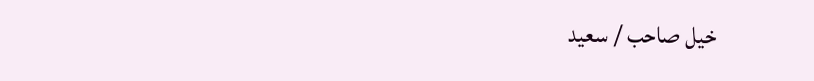خیل صاحب / سعید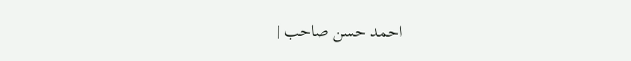احمد حسن صاحب |